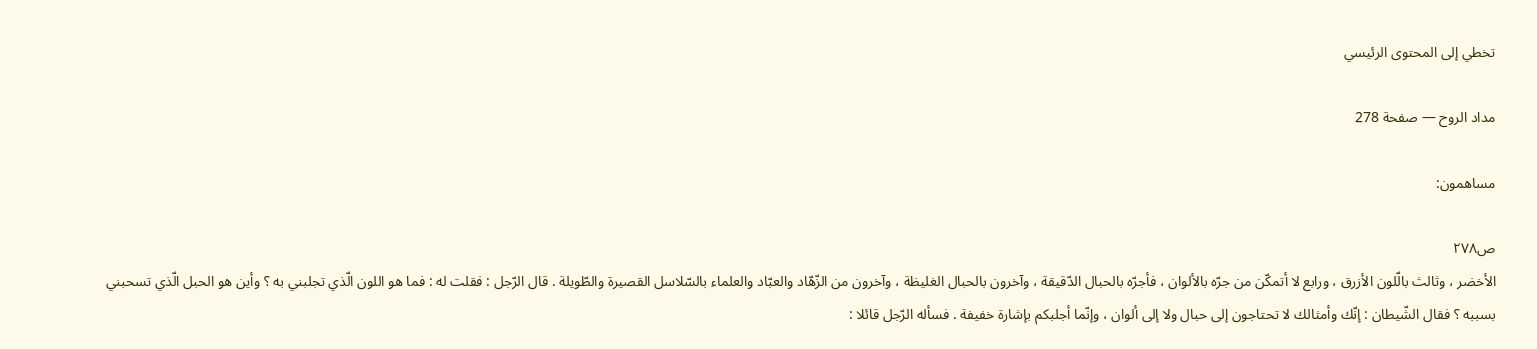تخطي إلى المحتوى الرئيسي

مداد الروح — صفحة 278

مساهمون:

ص٢٧٨
الأخضر ، وثالث بالّلون الأزرق ، ورابع لا أتمكّن من جرّه بالألوان ، فأجرّه بالحبال الدّقيقة ، وآخرون بالحبال الغليظة ، وآخرون من الزّهّاد والعبّاد والعلماء بالسّلاسل القصيرة والطّويلة . قال الرّجل : فقلت له : فما هو اللون الّذي تجلبني به ؟ وأين هو الحبل الّذي تسحبني بسببه ؟ فقال الشّيطان : إنّك وأمثالك لا تحتاجون إلى حبال ولا إلى ألوان ، وإنّما أجلبكم بإشارة خفيفة . فسأله الرّجل قائلا :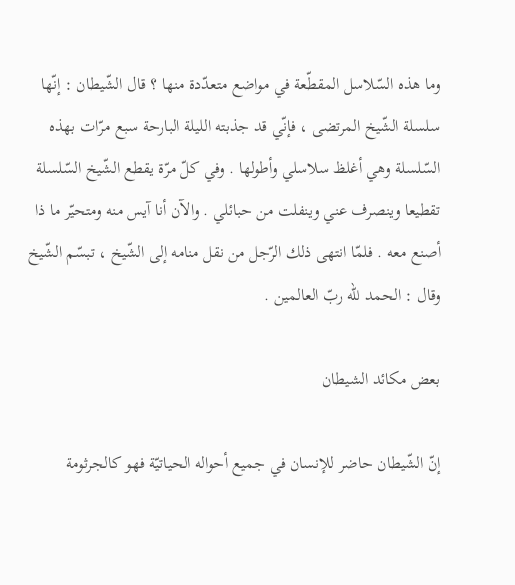وما هذه السّلاسل المقطّعة في مواضع متعدّدة منها ؟ قال الشّيطان : إنّها سلسلة الشّيخ المرتضى ، فإنّي قد جذبته الليلة البارحة سبع مرّات بهذه السّلسلة وهي أغلظ سلاسلي وأطولها . وفي كلّ مرّة يقطع الشّيخ السّلسلة تقطيعا وينصرف عني وينفلت من حبائلي . والآن أنا آيس منه ومتحيّر ما ذا أصنع معه . فلمّا انتهى ذلك الرّجل من نقل منامه إلى الشّيخ ، تبسّم الشّيخ وقال : الحمد للّه ربّ العالمين .

بعض مكائد الشيطان

إنّ الشّيطان حاضر للإنسان في جميع أحواله الحياتيّة فهو كالجرثومة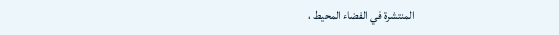المنتشرة في الفضاء المحيط ،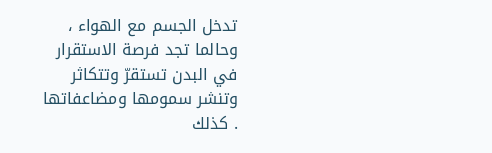تدخل الجسم مع الهواء ، وحالما تجد فرصة الاستقرار في البدن تستقرّ وتتكاثر وتنشر سمومها ومضاعفاتها . كذلك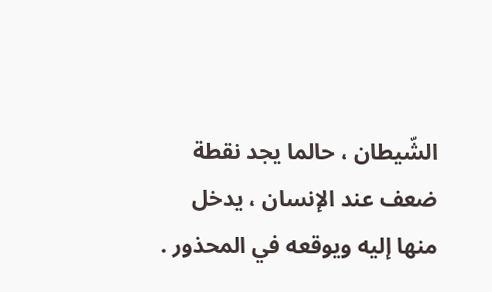الشّيطان ، حالما يجد نقطة ضعف عند الإنسان ، يدخل منها إليه ويوقعه في المحذور .